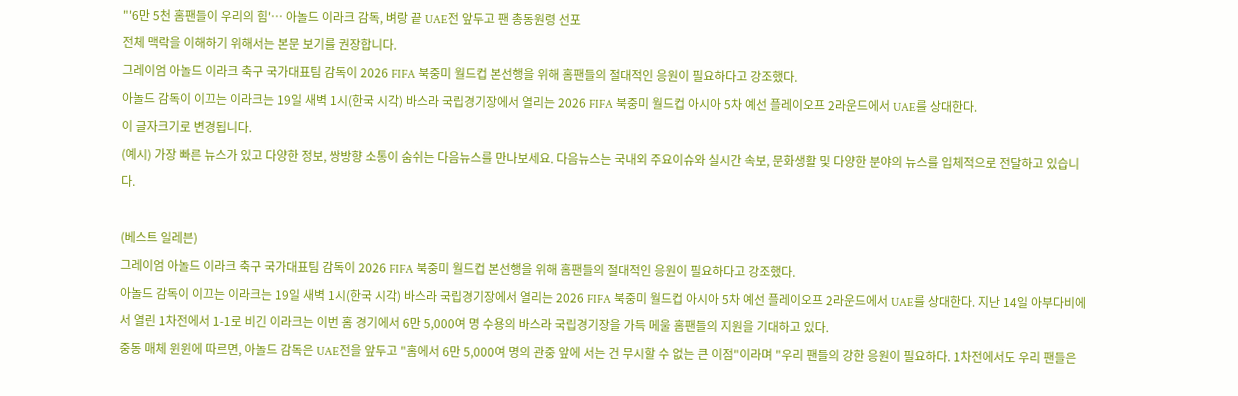"'6만 5천 홈팬들이 우리의 힘'… 아놀드 이라크 감독, 벼랑 끝 UAE전 앞두고 팬 총동원령 선포
전체 맥락을 이해하기 위해서는 본문 보기를 권장합니다.
그레이엄 아놀드 이라크 축구 국가대표팀 감독이 2026 FIFA 북중미 월드컵 본선행을 위해 홈팬들의 절대적인 응원이 필요하다고 강조했다.
아놀드 감독이 이끄는 이라크는 19일 새벽 1시(한국 시각) 바스라 국립경기장에서 열리는 2026 FIFA 북중미 월드컵 아시아 5차 예선 플레이오프 2라운드에서 UAE를 상대한다.
이 글자크기로 변경됩니다.
(예시) 가장 빠른 뉴스가 있고 다양한 정보, 쌍방향 소통이 숨쉬는 다음뉴스를 만나보세요. 다음뉴스는 국내외 주요이슈와 실시간 속보, 문화생활 및 다양한 분야의 뉴스를 입체적으로 전달하고 있습니다.

(베스트 일레븐)
그레이엄 아놀드 이라크 축구 국가대표팀 감독이 2026 FIFA 북중미 월드컵 본선행을 위해 홈팬들의 절대적인 응원이 필요하다고 강조했다.
아놀드 감독이 이끄는 이라크는 19일 새벽 1시(한국 시각) 바스라 국립경기장에서 열리는 2026 FIFA 북중미 월드컵 아시아 5차 예선 플레이오프 2라운드에서 UAE를 상대한다. 지난 14일 아부다비에서 열린 1차전에서 1-1로 비긴 이라크는 이번 홈 경기에서 6만 5,000여 명 수용의 바스라 국립경기장을 가득 메울 홈팬들의 지원을 기대하고 있다.
중동 매체 윈윈에 따르면, 아놀드 감독은 UAE전을 앞두고 "홈에서 6만 5,000여 명의 관중 앞에 서는 건 무시할 수 없는 큰 이점"이라며 "우리 팬들의 강한 응원이 필요하다. 1차전에서도 우리 팬들은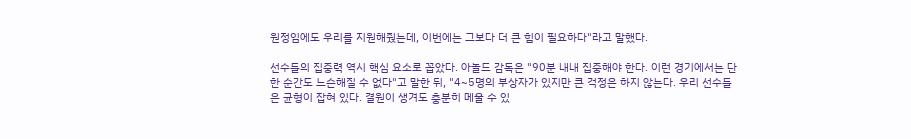원정임에도 우리를 지원해줬는데, 이번에는 그보다 더 큰 힘이 필요하다"라고 말했다.

선수들의 집중력 역시 핵심 요소로 꼽았다. 아놀드 감독은 "90분 내내 집중해야 한다. 이런 경기에서는 단 한 순간도 느슨해질 수 없다"고 말한 뒤, "4~5명의 부상자가 있지만 큰 걱정은 하지 않는다. 우리 선수들은 균형이 잡혀 있다. 결원이 생겨도 충분히 메울 수 있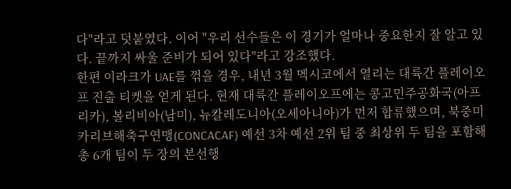다"라고 덧붙였다. 이어 "우리 선수들은 이 경기가 얼마나 중요한지 잘 알고 있다. 끝까지 싸울 준비가 되어 있다"라고 강조했다.
한편 이라크가 UAE를 꺾을 경우, 내년 3월 멕시코에서 열리는 대륙간 플레이오프 진출 티켓을 얻게 된다. 현재 대륙간 플레이오프에는 콩고민주공화국(아프리카), 볼리비아(남미), 뉴칼레도니아(오세아니아)가 먼저 합류했으며, 북중미카리브해축구연맹(CONCACAF) 예선 3차 예선 2위 팀 중 최상위 두 팀을 포함해 총 6개 팀이 두 장의 본선행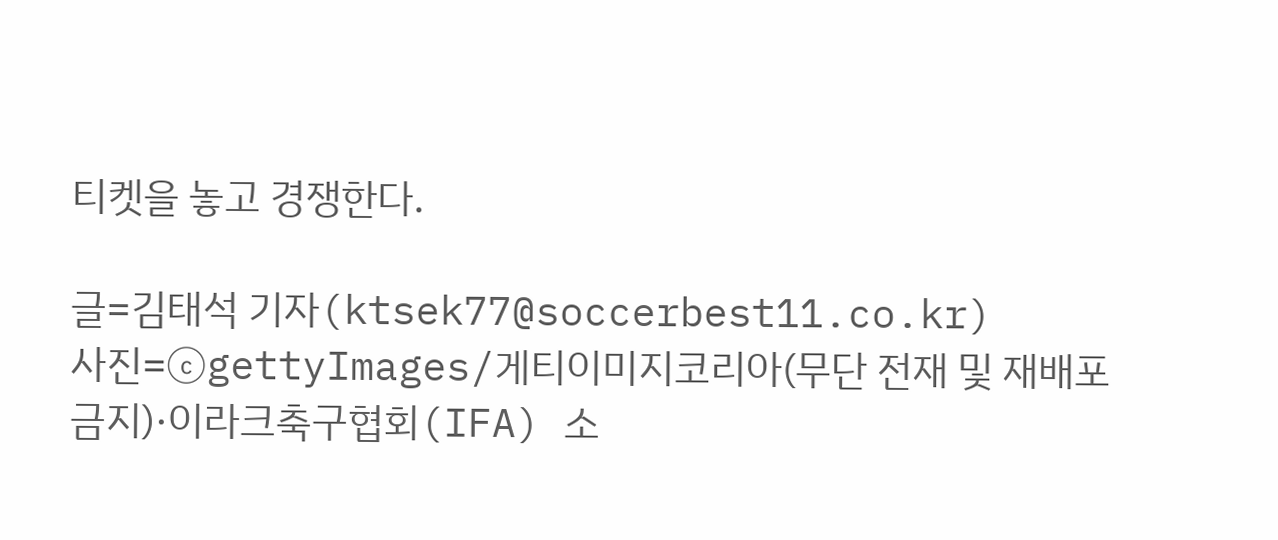티켓을 놓고 경쟁한다.

글=김태석 기자(ktsek77@soccerbest11.co.kr)
사진=ⓒgettyImages/게티이미지코리아(무단 전재 및 재배포 금지)·이라크축구협회(IFA) 소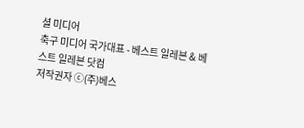셜 미디어
축구 미디어 국가대표 - 베스트 일레븐 & 베스트 일레븐 닷컴
저작권자 ⓒ(주)베스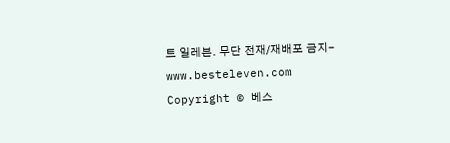트 일레븐. 무단 전재/재배포 금지-www.besteleven.com
Copyright © 베스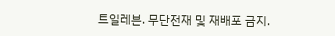트일레븐. 무단전재 및 재배포 금지.